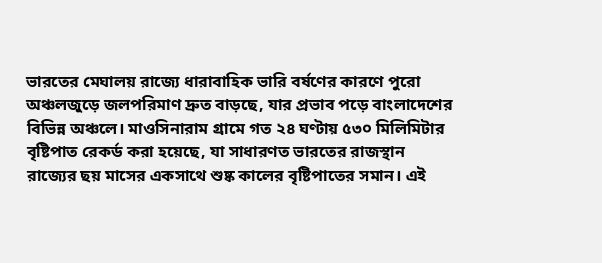ভারতের মেঘালয় রাজ্যে ধারাবাহিক ভারি বর্ষণের কারণে পুরো অঞ্চলজুড়ে জলপরিমাণ দ্রুত বাড়ছে, যার প্রভাব পড়ে বাংলাদেশের বিভিন্ন অঞ্চলে। মাওসিনারাম গ্রামে গত ২৪ ঘণ্টায় ৫৩০ মিলিমিটার বৃষ্টিপাত রেকর্ড করা হয়েছে, যা সাধারণত ভারতের রাজস্থান রাজ্যের ছয় মাসের একসাথে শুষ্ক কালের বৃষ্টিপাতের সমান। এই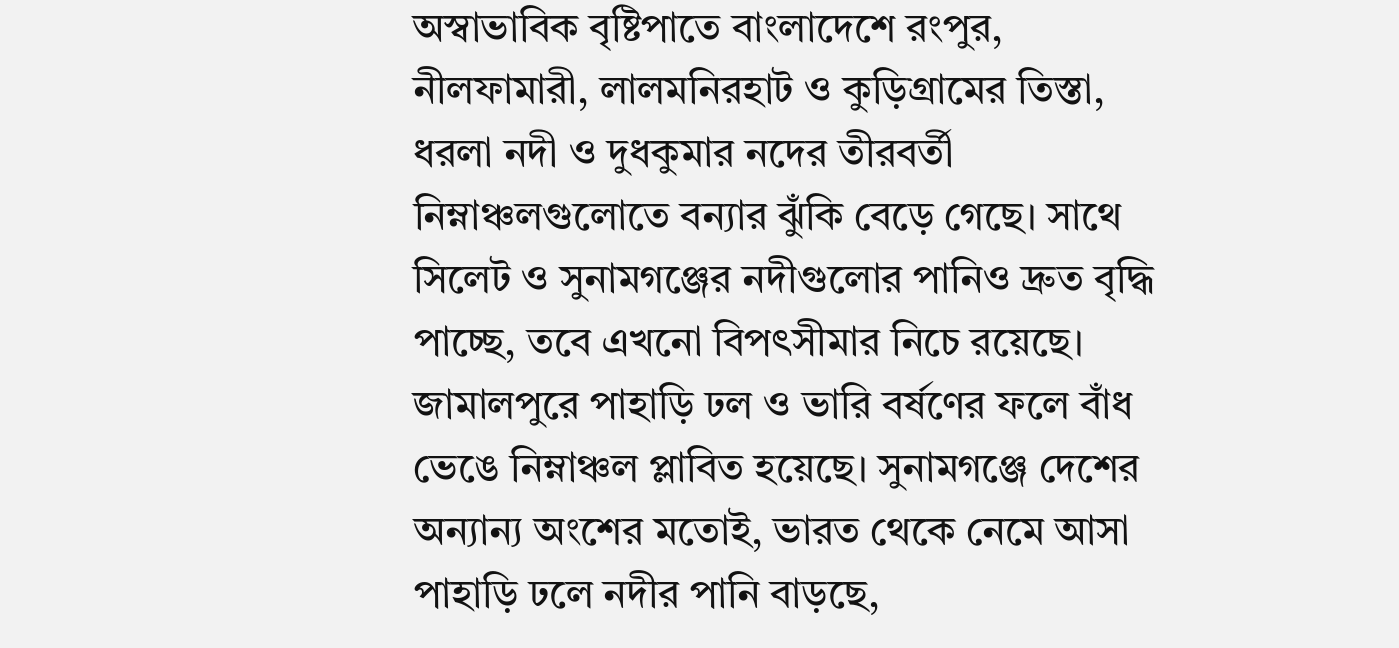অস্বাভাবিক বৃষ্টিপাতে বাংলাদেশে রংপুর, নীলফামারী, লালমনিরহাট ও কুড়িগ্রামের তিস্তা, ধরলা নদী ও দুধকুমার নদের তীরবর্তী নিম্নাঞ্চলগুলোতে বন্যার ঝুঁকি বেড়ে গেছে। সাথে সিলেট ও সুনামগঞ্জের নদীগুলোর পানিও দ্রুত বৃদ্ধি পাচ্ছে, তবে এখনো বিপৎসীমার নিচে রয়েছে। জামালপুরে পাহাড়ি ঢল ও ভারি বর্ষণের ফলে বাঁধ ভেঙে নিম্নাঞ্চল প্লাবিত হয়েছে। সুনামগঞ্জে দেশের অন্যান্য অংশের মতোই, ভারত থেকে নেমে আসা পাহাড়ি ঢলে নদীর পানি বাড়ছে,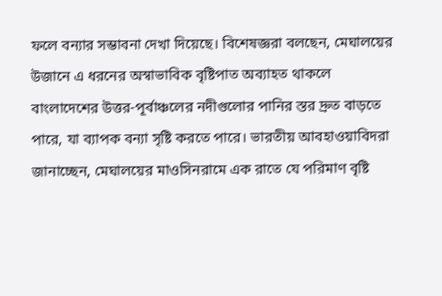ফলে বন্যার সম্ভাবনা দেখা দিয়েছে। বিশেষজ্ঞরা বলছেন, মেঘালয়ের উজানে এ ধরনের অস্বাভাবিক বৃষ্টিপাত অব্যাহত থাকলে বাংলাদেশের উত্তর-পূর্বাঞ্চলের নদীগুলোর পানির স্তর দ্রুত বাড়তে পারে, যা ব্যাপক বন্যা সৃষ্টি করতে পারে। ভারতীয় আবহাওয়াবিদরা জানাচ্ছেন, মেঘালয়ের মাওসিনরামে এক রাতে যে পরিমাণ বৃষ্টি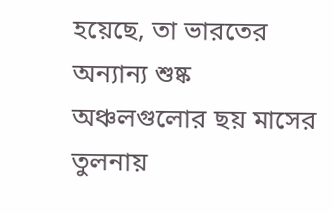হয়েছে, তা ভারতের অন্যান্য শুষ্ক অঞ্চলগুলোর ছয় মাসের তুলনায়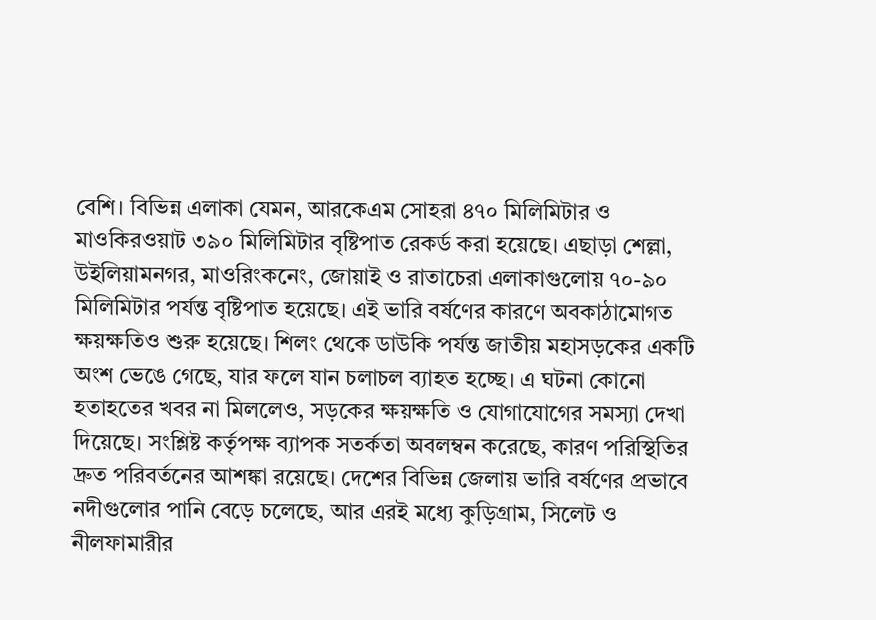বেশি। বিভিন্ন এলাকা যেমন, আরকেএম সোহরা ৪৭০ মিলিমিটার ও মাওকিরওয়াট ৩৯০ মিলিমিটার বৃষ্টিপাত রেকর্ড করা হয়েছে। এছাড়া শেল্লা, উইলিয়ামনগর, মাওরিংকনেং, জোয়াই ও রাতাচেরা এলাকাগুলোয় ৭০-৯০ মিলিমিটার পর্যন্ত বৃষ্টিপাত হয়েছে। এই ভারি বর্ষণের কারণে অবকাঠামোগত ক্ষয়ক্ষতিও শুরু হয়েছে। শিলং থেকে ডাউকি পর্যন্ত জাতীয় মহাসড়কের একটি অংশ ভেঙে গেছে, যার ফলে যান চলাচল ব্যাহত হচ্ছে। এ ঘটনা কোনো হতাহতের খবর না মিললেও, সড়কের ক্ষয়ক্ষতি ও যোগাযোগের সমস্যা দেখা দিয়েছে। সংশ্লিষ্ট কর্তৃপক্ষ ব্যাপক সতর্কতা অবলম্বন করেছে, কারণ পরিস্থিতির দ্রুত পরিবর্তনের আশঙ্কা রয়েছে। দেশের বিভিন্ন জেলায় ভারি বর্ষণের প্রভাবে নদীগুলোর পানি বেড়ে চলেছে, আর এরই মধ্যে কুড়িগ্রাম, সিলেট ও নীলফামারীর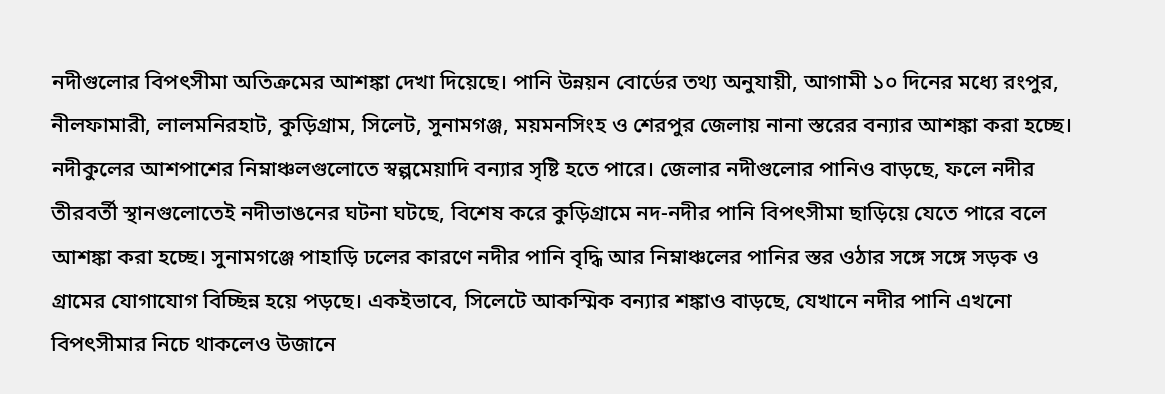নদীগুলোর বিপৎসীমা অতিক্রমের আশঙ্কা দেখা দিয়েছে। পানি উন্নয়ন বোর্ডের তথ্য অনুযায়ী, আগামী ১০ দিনের মধ্যে রংপুর, নীলফামারী, লালমনিরহাট, কুড়িগ্রাম, সিলেট, সুনামগঞ্জ, ময়মনসিংহ ও শেরপুর জেলায় নানা স্তরের বন্যার আশঙ্কা করা হচ্ছে। নদীকুলের আশপাশের নিম্নাঞ্চলগুলোতে স্বল্পমেয়াদি বন্যার সৃষ্টি হতে পারে। জেলার নদীগুলোর পানিও বাড়ছে, ফলে নদীর তীরবর্তী স্থানগুলোতেই নদীভাঙনের ঘটনা ঘটছে, বিশেষ করে কুড়িগ্রামে নদ-নদীর পানি বিপৎসীমা ছাড়িয়ে যেতে পারে বলে আশঙ্কা করা হচ্ছে। সুনামগঞ্জে পাহাড়ি ঢলের কারণে নদীর পানি বৃদ্ধি আর নিম্নাঞ্চলের পানির স্তর ওঠার সঙ্গে সঙ্গে সড়ক ও গ্রামের যোগাযোগ বিচ্ছিন্ন হয়ে পড়ছে। একইভাবে, সিলেটে আকস্মিক বন্যার শঙ্কাও বাড়ছে, যেখানে নদীর পানি এখনো বিপৎসীমার নিচে থাকলেও উজানে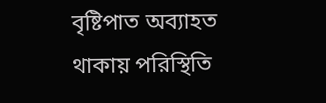বৃষ্টিপাত অব্যাহত থাকায় পরিস্থিতি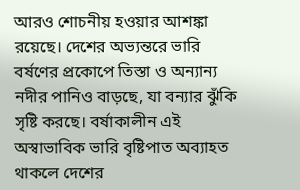আরও শোচনীয় হওয়ার আশঙ্কা রয়েছে। দেশের অভ্যন্তরে ভারি বর্ষণের প্রকোপে তিস্তা ও অন্যান্য নদীর পানিও বাড়ছে, যা বন্যার ঝুঁকি সৃষ্টি করছে। বর্ষাকালীন এই অস্বাভাবিক ভারি বৃষ্টিপাত অব্যাহত থাকলে দেশের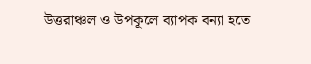উত্তরাঞ্চল ও উপকূলে ব্যাপক বন্যা হতে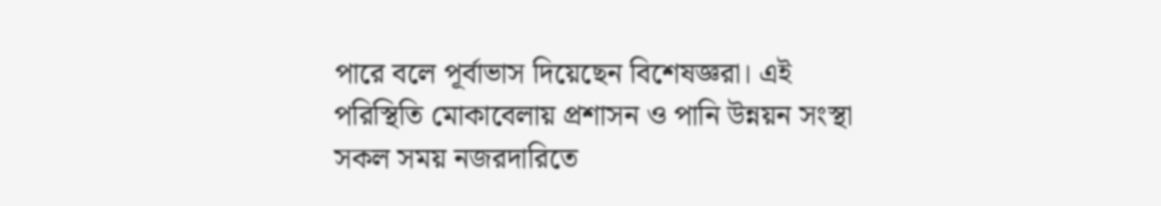পারে বলে পূর্বাভাস দিয়েছেন বিশেষজ্ঞরা। এই পরিস্থিতি মোকাবেলায় প্রশাসন ও পানি উন্নয়ন সংস্থা সকল সময় নজরদারিতে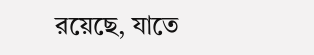রয়েছে, যাতে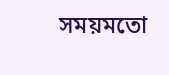সময়মতো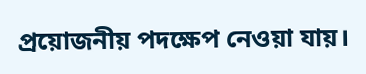প্রয়োজনীয় পদক্ষেপ নেওয়া যায়।